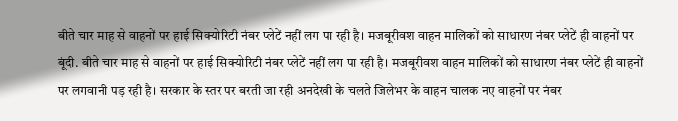बीते चार माह से वाहनों पर हाई सिक्योरिटी नंबर प्लेटें नहीं लग पा रही है। मजबूरीवश वाहन मालिकों को साधारण नंबर प्लेटें ही वाहनों पर
बूंदी. बीते चार माह से वाहनों पर हाई सिक्योरिटी नंबर प्लेटें नहीं लग पा रही है। मजबूरीवश वाहन मालिकों को साधारण नंबर प्लेटें ही वाहनों पर लगवानी पड़ रही है। सरकार के स्तर पर बरती जा रही अनदेखी के चलते जिलेभर के वाहन चालक नए वाहनों पर नंबर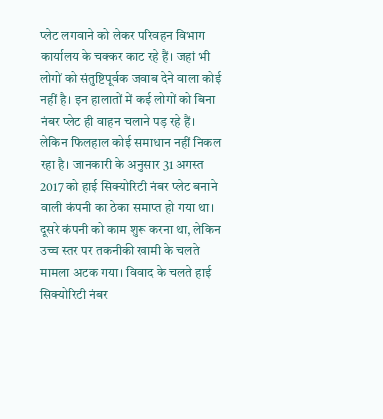प्लेट लगवाने को लेकर परिवहन विभाग कार्यालय के चक्कर काट रहे हैं। जहां भी लोगों को संतुष्टिपूर्वक जवाब देने वाला कोई नहीं है। इन हालातों में कई लोगों को बिना नंबर प्लेट ही वाहन चलाने पड़ रहे हैं। लेकिन फिलहाल कोई समाधान नहीं निकल रहा है। जानकारी के अनुसार 31 अगस्त 2017 को हाई सिक्योरिटी नंबर प्लेट बनाने वाली कंपनी का ठेका समाप्त हो गया था।
दूसरे कंपनी को काम शुरू करना था, लेकिन उच्च स्तर पर तकनीकी खामी के चलते मामला अटक गया। विवाद के चलते हाई सिक्योरिटी नंबर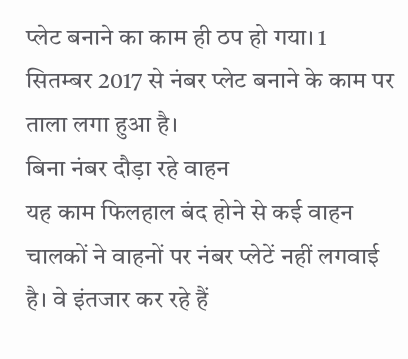प्लेट बनाने का काम ही ठप हो गया। 1 सितम्बर 2017 से नंबर प्लेट बनाने के काम पर ताला लगा हुआ है।
बिना नंबर दौड़ा रहे वाहन
यह काम फिलहाल बंद होने से कई वाहन चालकों ने वाहनों पर नंबर प्लेटें नहीं लगवाई है। वे इंतजार कर रहे हैं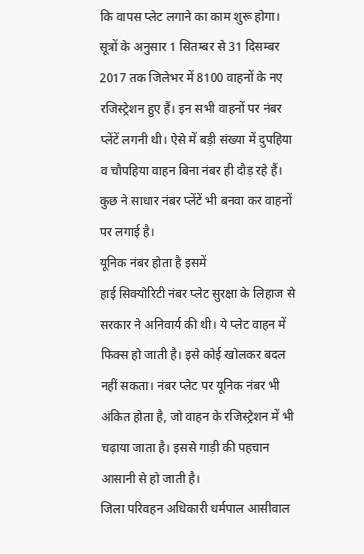कि वापस प्लेट लगाने का काम शुरू होगा। सूत्रों के अनुसार 1 सितम्बर से 31 दिसम्बर 2017 तक जिलेभर में 8100 वाहनों के नए रजिस्ट्रेशन हुए हैं। इन सभी वाहनों पर नंबर प्लेंटें लगनी थी। ऐसे में बड़ी संख्या में दुपहिया व चौपहिया वाहन बिना नंबर ही दौड़ रहे हैं। कुछ ने साधार नंबर प्लेंटें भी बनवा कर वाहनों पर लगाई है।
यूनिक नंबर होता है इसमें
हाई सिक्योरिटी नंबर प्लेट सुरक्षा के लिहाज से सरकार ने अनिवार्य की थी। ये प्लेट वाहन में फिक्स हो जाती है। इसे कोई खोलकर बदल नहीं सकता। नंबर प्लेट पर यूनिक नंबर भी अंकित होता है, जो वाहन के रजिस्ट्रेशन में भी चढ़ाया जाता है। इससे गाड़ी की पहचान आसानी से हो जाती है।
जिला परिवहन अधिकारी धर्मपाल आसीवाल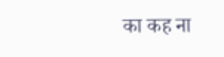का कह ना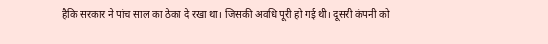हैकि सरकार ने पांच साल का ठेका दे रखा था। जिसकी अवधि पूरी हो गई थी। दूसरी कंपनी को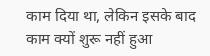काम दिया था, लेकिन इसके बाद काम क्यों शुरू नहीं हुआ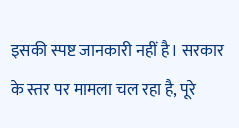इसकी स्पष्ट जानकारी नहीं है। सरकार के स्तर पर मामला चल रहा है, पूरे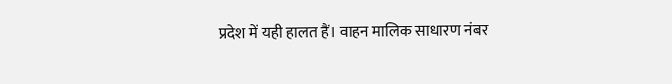प्रदेश में यही हालत हैं। वाहन मालिक साधारण नंबर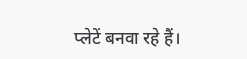प्लेटें बनवा रहे हैं।